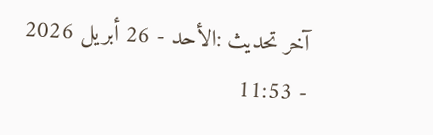آخر تحديث :الأحد - 26 أبريل 2026 - 11:53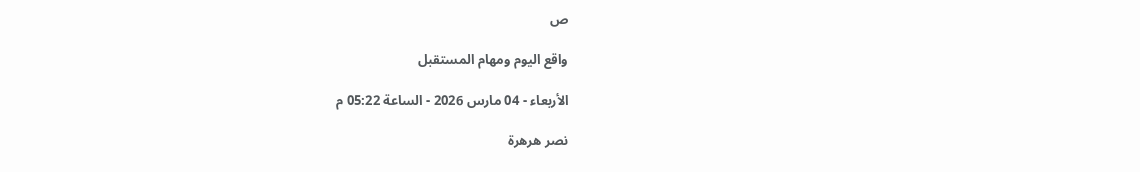ص

واقع اليوم ومهام المستقبل

الأربعاء - 04 مارس 2026 - الساعة 05:22 م

نصر هرهرة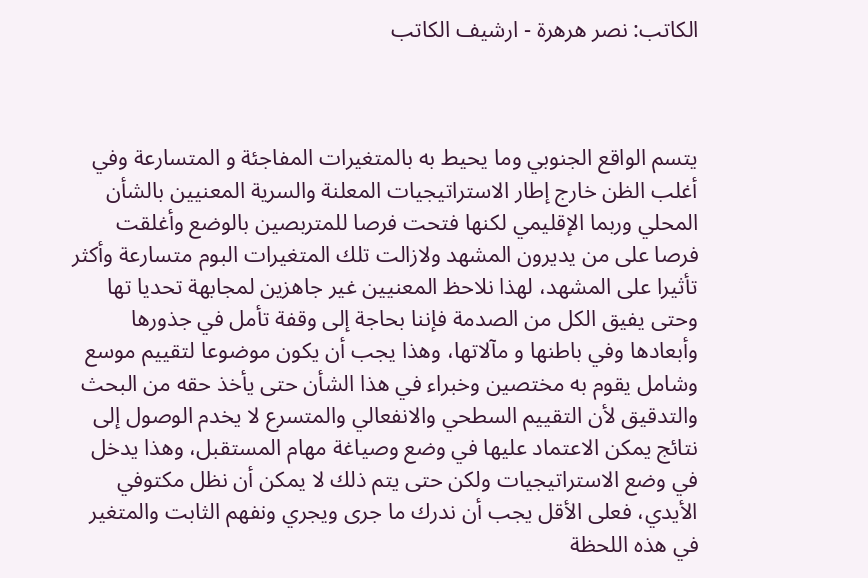الكاتب: نصر هرهرة - ارشيف الكاتب



يتسم الواقع الجنوبي وما يحيط به بالمتغيرات المفاجئة و المتسارعة وفي أغلب الظن خارج إطار الاستراتيجيات المعلنة والسرية المعنيين بالشأن المحلي وربما الإقليمي لكنها فتحت فرصا للمتربصين بالوضع وأغلقت فرصا على من يديرون المشهد ولازالت تلك المتغيرات البوم متسارعة وأكثر تأثيرا على المشهد، لهذا نلاحظ المعنيين غير جاهزين لمجابهة تحديا تها وحتى يفيق الكل من الصدمة فإننا بحاجة إلى وقفة تأمل في جذورها وأبعادها وفي باطنها و مآلاتها، وهذا يجب أن يكون موضوعا لتقييم موسع وشامل يقوم به مختصين وخبراء في هذا الشأن حتى يأخذ حقه من البحث والتدقيق لأن التقييم السطحي والانفعالي والمتسرع لا يخدم الوصول إلى نتائج يمكن الاعتماد عليها في وضع وصياغة مهام المستقبل، وهذا يدخل في وضع الاستراتيجيات ولكن حتى يتم ذلك لا يمكن أن نظل مكتوفي الأيدي، فعلى الأقل يجب أن ندرك ما جرى ويجري ونفهم الثابت والمتغير في هذه اللحظة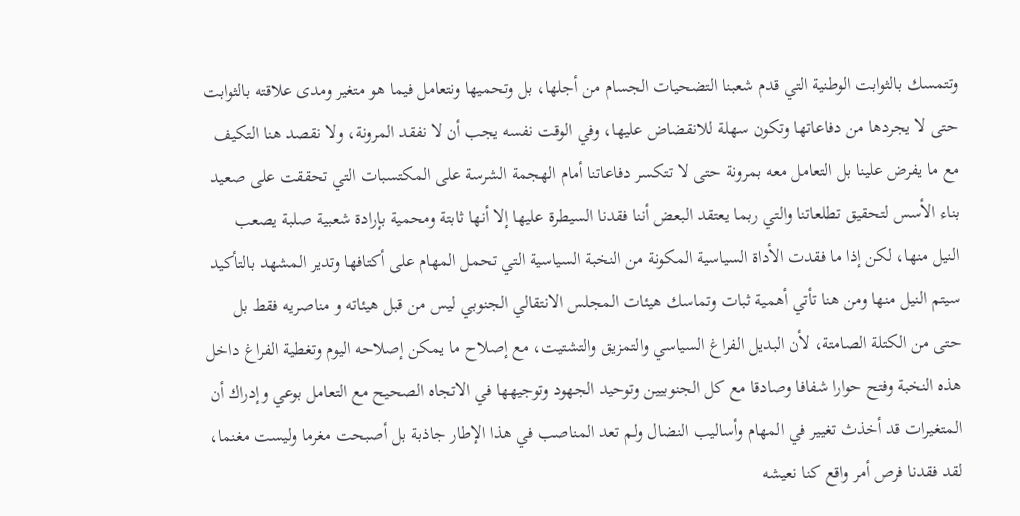وتتمسك بالثوابت الوطنية التي قدم شعبنا التضحيات الجسام من أجلها، بل وتحميها ونتعامل فيما هو متغير ومدى علاقته بالثوابت حتى لا يجردها من دفاعاتها وتكون سهلة للانقضاض عليها، وفي الوقت نفسه يجب أن لا نفقد المرونة، ولا نقصد هنا التكيف مع ما يفرض علينا بل التعامل معه بمرونة حتى لا تتكسر دفاعاتنا أمام الهجمة الشرسة على المكتسبات التي تحققت على صعيد بناء الأسس لتحقيق تطلعاتنا والتي ربما يعتقد البعض أننا فقدنا السيطرة عليها إلا أنها ثابتة ومحمية بإرادة شعبية صلبة يصعب النيل منها، لكن إذا ما فقدت الأداة السياسية المكونة من النخبة السياسية التي تحمل المهام على أكتافها وتدير المشهد بالتأكيد سيتم النيل منها ومن هنا تأتي أهمية ثبات وتماسك هيئات المجلس الانتقالي الجنوبي ليس من قبل هيئاته و مناصريه فقط بل حتى من الكتلة الصامتة، لأن البديل الفراغ السياسي والتمزيق والتشتيت، مع إصلاح ما يمكن إصلاحه اليوم وتغطية الفراغ داخل هذه النخبة وفتح حوارا شفافا وصادقا مع كل الجنوبيين وتوحيد الجهود وتوجيهها في الاتجاه الصحيح مع التعامل بوعي وإدراك أن المتغيرات قد أخذث تغيير في المهام وأساليب النضال ولم تعد المناصب في هذا الإطار جاذبة بل أصبحت مغرما وليست مغنما، لقد فقدنا فرص أمر واقع كنا نعيشه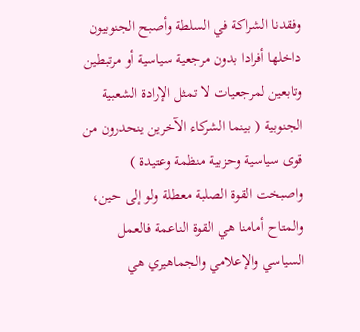وفقدنا الشراكة في السلطة وأصبح الجنوبيون داخلها أفرادا بدون مرجعية سياسية أو مرتبطين وتابعين لمرجعيات لا تمثل الإرادة الشعبية الجنوبية ( بينما الشركاء الآخرين ينحدرون من قوى سياسية وحزبية منظمة وعتيدة ) واصبخت القوة الصلبة معطلة ولو إلى حين، والمتاح أمامنا هي القوة الناعمة فالعمل السياسي والإعلامي والجماهيري هي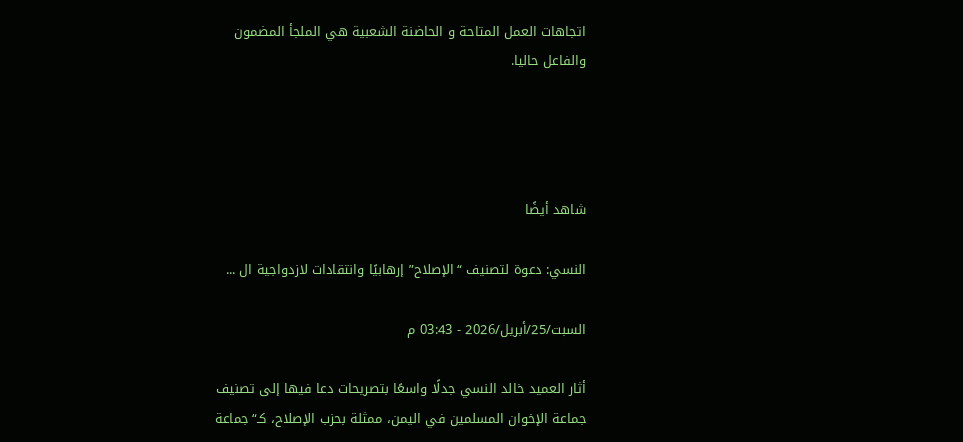اتجاهات العمل المتاحة و الحاضنة الشعبية هي الملجأ المضمون والفاعل حاليا.




شاهد أيضًا

النسي: دعوة لتصنيف “الإصلاح” إرهابيًا وانتقادات لازدواجية ال ...

السبت/25/أبريل/2026 - 03:43 م

أثار العميد خالد النسي جدلًا واسعًا بتصريحات دعا فيها إلى تصنيف جماعة الإخوان المسلمين في اليمن، ممثلة بحزب الإصلاح، كـ“جماعة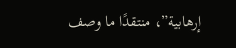إرهابية”، منتقدًا ما وصف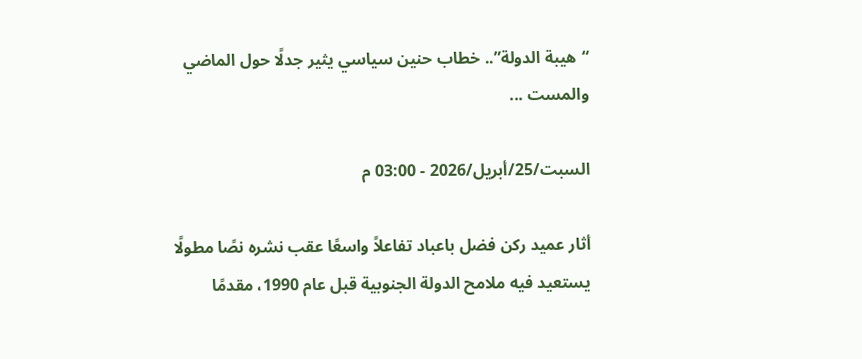“هيبة الدولة”.. خطاب حنين سياسي يثير جدلًا حول الماضي والمست ...

السبت/25/أبريل/2026 - 03:00 م

أثار عميد ركن فضل باعباد تفاعلاً واسعًا عقب نشره نصًا مطولًا يستعيد فيه ملامح الدولة الجنوبية قبل عام 1990، مقدمًا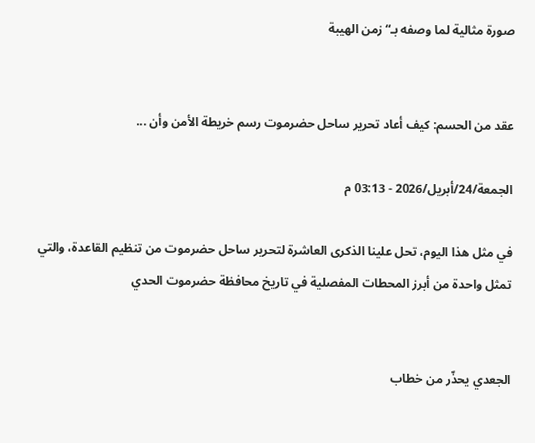صورة مثالية لما وصفه بـ“زمن الهيبة


عقد من الحسم: كيف أعاد تحرير ساحل حضرموت رسم خريطة الأمن وأن ...

الجمعة/24/أبريل/2026 - 03:13 م

في مثل هذا اليوم، تحل علينا الذكرى العاشرة لتحرير ساحل حضرموت من تنظيم القاعدة، والتي تمثل واحدة من أبرز المحطات المفصلية في تاريخ محافظة حضرموت الحدي


الجعدي يحذّر من خطاب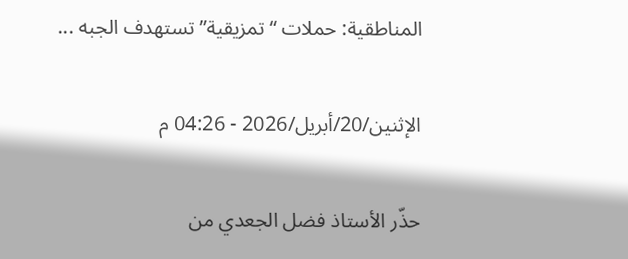المناطقية: حملات “تمزيقية” تستهدف الجبه ...

الإثنين/20/أبريل/2026 - 04:26 م

حذّر الأستاذ فضل الجعدي من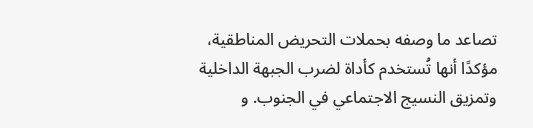تصاعد ما وصفه بحملات التحريض المناطقية، مؤكدًا أنها تُستخدم كأداة لضرب الجبهة الداخلية وتمزيق النسيج الاجتماعي في الجنوب. و